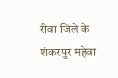रीवा जिले के शंकरपुर महेवा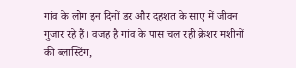गांव के लोग इन दिनों डर और दहशत के साए में जीवन गुजार रहे हैं। वजह है गांव के पास चल रही क्रेशर मशीनों की ब्लास्टिंग,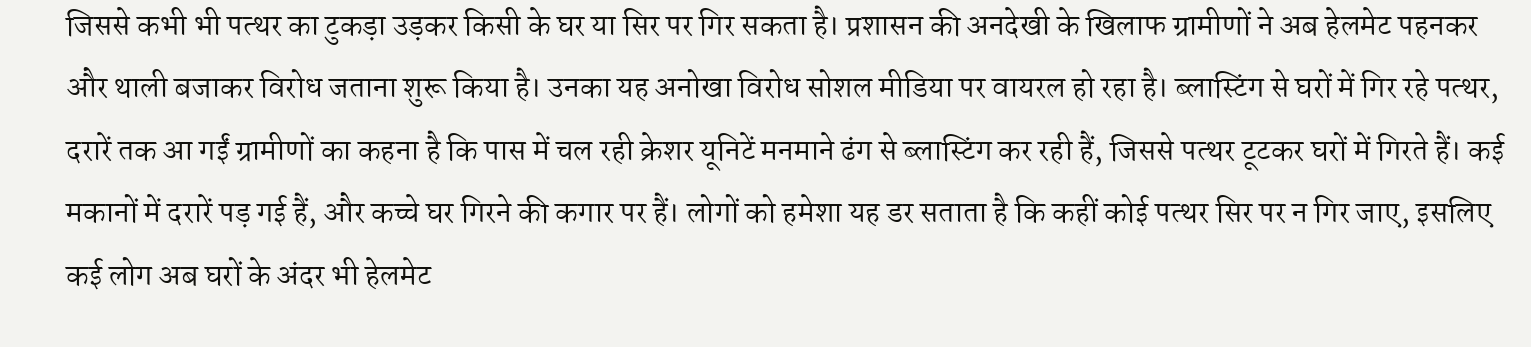जिससे कभी भी पत्थर का टुकड़ा उड़कर किसी के घर या सिर पर गिर सकता है। प्रशासन की अनदेखी के खिलाफ ग्रामीणों ने अब हेलमेट पहनकर और थाली बजाकर विरोध जताना शुरू किया है। उनका यह अनोखा विरोध सोशल मीडिया पर वायरल हो रहा है। ब्लास्टिंग से घरों में गिर रहे पत्थर, दरारें तक आ गईं ग्रामीणों का कहना है कि पास में चल रही क्रेशर यूनिटें मनमाने ढंग से ब्लास्टिंग कर रही हैं, जिससे पत्थर टूटकर घरों में गिरते हैं। कई मकानों में दरारें पड़ गई हैं, और कच्चे घर गिरने की कगार पर हैं। लोगों को हमेशा यह डर सताता है कि कहीं कोई पत्थर सिर पर न गिर जाए, इसलिए कई लोग अब घरों के अंदर भी हेलमेट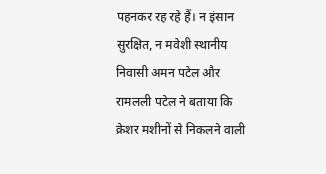पहनकर रह रहे हैं। न इंसान सुरक्षित, न मवेशी स्थानीय निवासी अमन पटेल और रामलली पटेल ने बताया कि क्रेशर मशीनों से निकलने वाली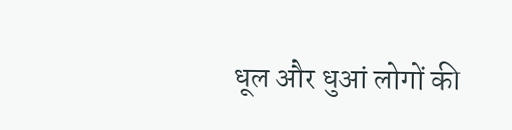धूल और धुआं लोगों की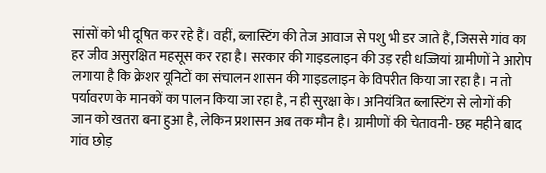सांसों को भी दूषित कर रहे हैं। वहीं, ब्लास्टिंग की तेज आवाज से पशु भी डर जाते हैं, जिससे गांव का हर जीव असुरक्षित महसूस कर रहा है। सरकार की गाइडलाइन की उड़ रही धज्जियां ग्रामीणों ने आरोप लगाया है कि क्रेशर यूनिटों का संचालन शासन की गाइडलाइन के विपरीत किया जा रहा है। न तो पर्यावरण के मानकों का पालन किया जा रहा है, न ही सुरक्षा के। अनियंत्रित ब्लास्टिंग से लोगों की जान को खतरा बना हुआ है, लेकिन प्रशासन अब तक मौन है। ग्रामीणों की चेतावनी- छह महीने बाद गांव छोड़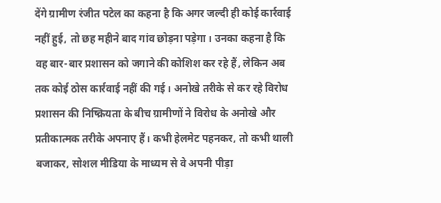देंगे ग्रामीण रंजीत पटेल का कहना है कि अगर जल्दी ही कोई कार्रवाई नहीं हुई, तो छह महीने बाद गांव छोड़ना पड़ेगा। उनका कहना है कि वह बार-बार प्रशासन को जगाने की कोशिश कर रहे हैं, लेकिन अब तक कोई ठोस कार्रवाई नहीं की गई। अनोखे तरीके से कर रहे विरोध प्रशासन की निष्क्रियता के बीच ग्रामीणों ने विरोध के अनोखे और प्रतीकात्मक तरीके अपनाए हैं। कभी हेलमेट पहनकर, तो कभी थाली बजाकर, सोशल मीडिया के माध्यम से वे अपनी पीड़ा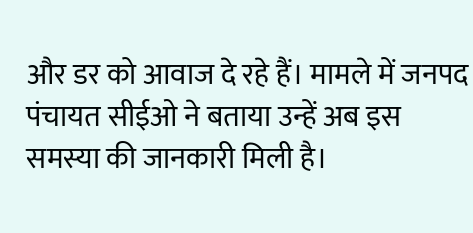और डर को आवाज दे रहे हैं। मामले में जनपद पंचायत सीईओ ने बताया उन्हें अब इस समस्या की जानकारी मिली है।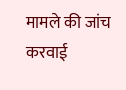मामले की जांच करवाई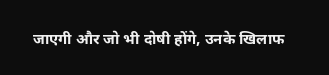जाएगी और जो भी दोषी होंगे, उनके खिलाफ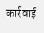कार्रवाई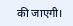की जाएगी।